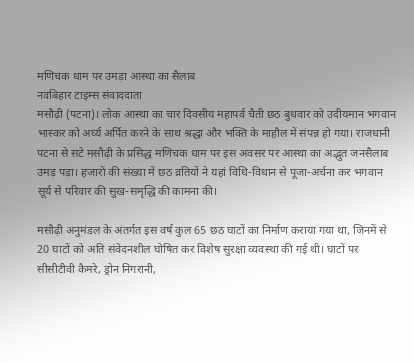मणिचक धाम पर उमड़ा आस्था का सैलाब
नवबिहार टाइम्स संवाददाता
मसौढ़ी (पटना)। लोक आस्था का चार दिवसीय महापर्व चैती छठ बुधवार को उदीयमान भगवान भास्कर को अर्घ्य अर्पित करने के साथ श्रद्धा और भक्ति के माहौल में संपन्न हो गया। राजधानी पटना से सटे मसौढ़ी के प्रसिद्ध मणिचक धाम पर इस अवसर पर आस्था का अद्भुत जनसैलाब उमड़ पड़ा। हजारों की संख्या में छठ व्रतियों ने यहां विधि-विधान से पूजा-अर्चना कर भगवान सूर्य से परिवार की सुख-समृद्धि की कामना की।

मसौढ़ी अनुमंडल के अंतर्गत इस वर्ष कुल 65 छठ घाटों का निर्माण कराया गया था, जिनमें से 20 घाटों को अति संवेदनशील घोषित कर विशेष सुरक्षा व्यवस्था की गई थी। घाटों पर सीसीटीवी कैमरे, ड्रोन निगरानी,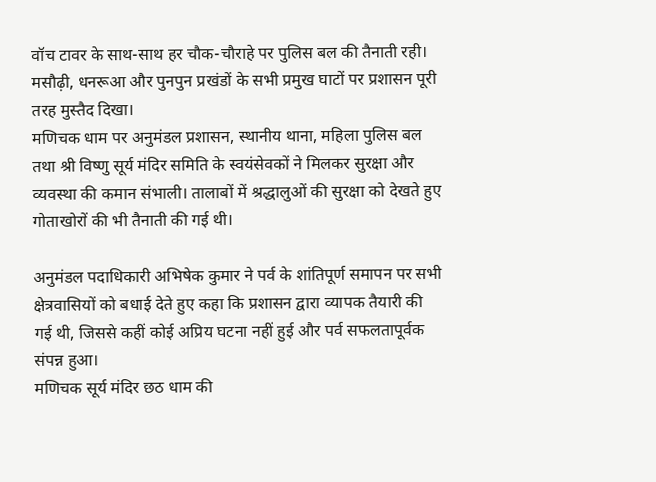वॉच टावर के साथ-साथ हर चौक-चौराहे पर पुलिस बल की तैनाती रही। मसौढ़ी, धनरूआ और पुनपुन प्रखंडों के सभी प्रमुख घाटों पर प्रशासन पूरी तरह मुस्तैद दिखा।
मणिचक धाम पर अनुमंडल प्रशासन, स्थानीय थाना, महिला पुलिस बल तथा श्री विष्णु सूर्य मंदिर समिति के स्वयंसेवकों ने मिलकर सुरक्षा और व्यवस्था की कमान संभाली। तालाबों में श्रद्धालुओं की सुरक्षा को देखते हुए गोताखोरों की भी तैनाती की गई थी।

अनुमंडल पदाधिकारी अभिषेक कुमार ने पर्व के शांतिपूर्ण समापन पर सभी क्षेत्रवासियों को बधाई देते हुए कहा कि प्रशासन द्वारा व्यापक तैयारी की गई थी, जिससे कहीं कोई अप्रिय घटना नहीं हुई और पर्व सफलतापूर्वक संपन्न हुआ।
मणिचक सूर्य मंदिर छठ धाम की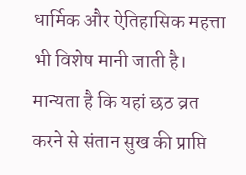धार्मिक और ऐतिहासिक महत्ता भी विशेष मानी जाती है। मान्यता है कि यहां छठ व्रत करने से संतान सुख की प्राप्ति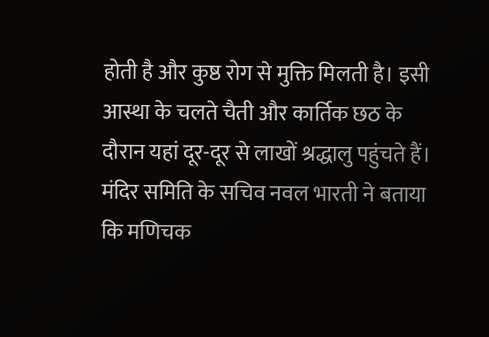होती है और कुष्ठ रोग से मुक्ति मिलती है। इसी आस्था के चलते चैती और कार्तिक छठ के दौरान यहां दूर-दूर से लाखों श्रद्धालु पहुंचते हैं।
मंदिर समिति के सचिव नवल भारती ने बताया कि मणिचक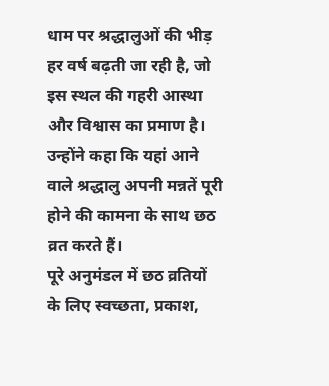धाम पर श्रद्धालुओं की भीड़ हर वर्ष बढ़ती जा रही है, जो इस स्थल की गहरी आस्था और विश्वास का प्रमाण है। उन्होंने कहा कि यहां आने वाले श्रद्धालु अपनी मन्नतें पूरी होने की कामना के साथ छठ व्रत करते हैं।
पूरे अनुमंडल में छठ व्रतियों के लिए स्वच्छता, प्रकाश,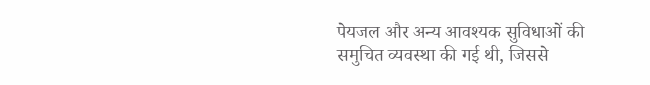पेयजल और अन्य आवश्यक सुविधाओं की समुचित व्यवस्था की गई थी, जिससे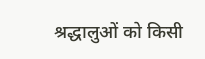श्रद्धालुओं को किसी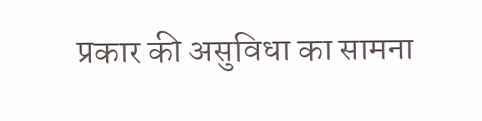प्रकार की असुविधा का सामना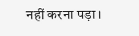नहीं करना पड़ा।